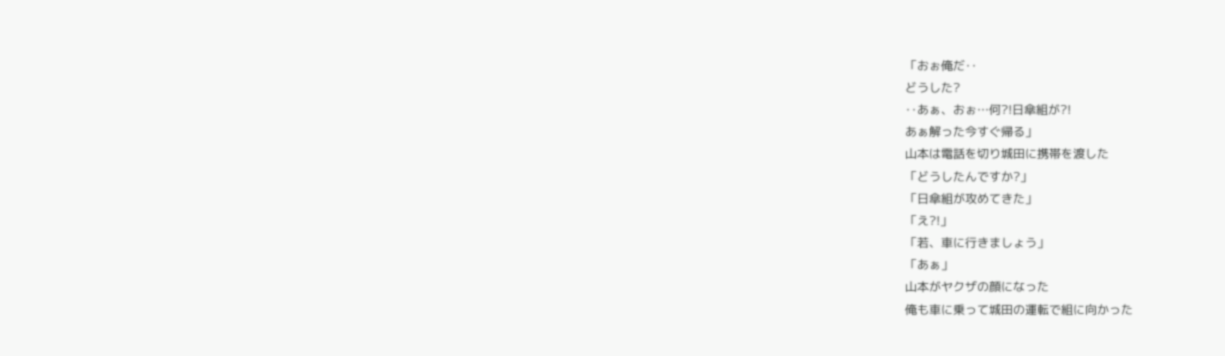「おぉ俺だ‥
どうした?
‥あぁ、おぉ…何?!日傘組が?!
あぁ解った今すぐ帰る」
山本は電話を切り城田に携帯を渡した
「どうしたんですか?」
「日傘組が攻めてきた」
「え?!」
「若、車に行きましょう」
「あぁ」
山本がヤクザの顔になった
俺も車に乗って城田の運転で組に向かった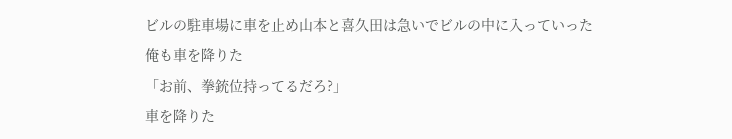ビルの駐車場に車を止め山本と喜久田は急いでビルの中に入っていった
俺も車を降りた
「お前、拳銃位持ってるだろ?」
車を降りた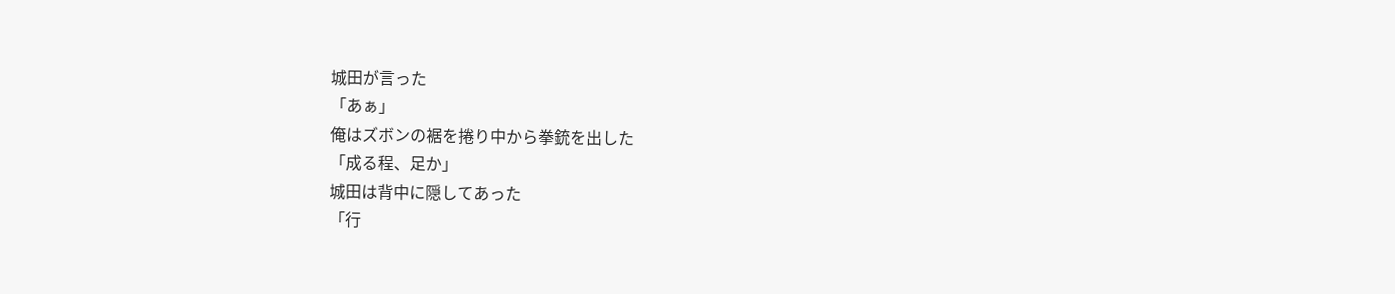城田が言った
「あぁ」
俺はズボンの裾を捲り中から拳銃を出した
「成る程、足か」
城田は背中に隠してあった
「行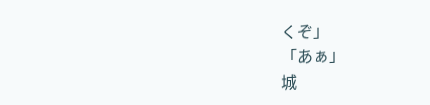くぞ」
「あぁ」
城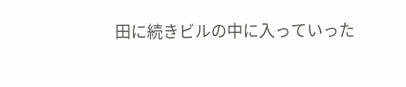田に続きビルの中に入っていった